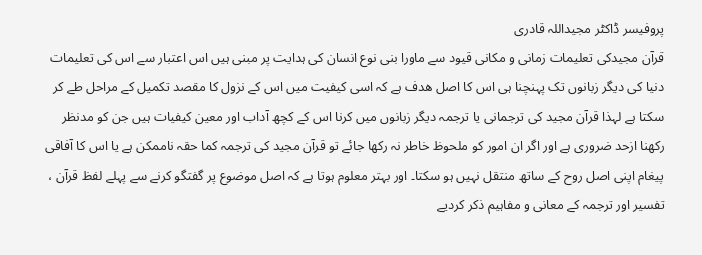پروفیسر ڈاکٹر مجیداللہ قادری
قرآن مجیدکی تعلیمات زمانی و مکانی قیود سے ماورا بنی نوع انسان کی ہدایت پر مبنی ہیں اس اعتبار سے اس کی تعلیمات دنیا کی دیگر زبانوں تک پہنچنا ہی اس کا اصل ھدف ہے کہ اسی کیفیت میں اس کے نزول کا مقصد تکمیل کے مراحل طے کر سکتا ہے لہذا قرآن مجید کی ترجمانی یا ترجمہ دیگر زبانوں میں کرنا اس کے کچھ آداب اور معین کیفیات ہیں جن کو مدنظر رکھنا ازحد ضروری ہے اور اگر ان امور کو ملحوظ خاطر نہ رکھا جائے تو قرآن مجید کی ترجمہ کما حقہ ناممکن ہے یا اس کا آفاقی پیغام اپنی اصل روح کے ساتھ منتقل نہیں ہو سکتا۔ اور بہتر معلوم ہوتا ہے کہ اصل موضوع پر گفتگو کرنے سے پہلے لفظ قرآن ، تفسیر اور ترجمہ کے معانی و مفاہیم ذکر کردیے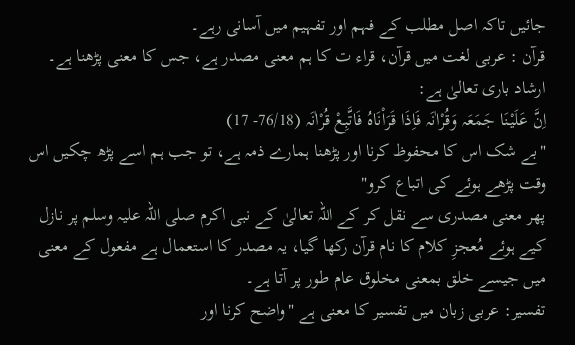جائیں تاکہ اصل مطلب کے فہم اور تفہیم میں آسانی رہے۔
قرآن : عربی لغت میں قرآن، قراء ت کا ہم معنی مصدر ہے، جس کا معنی پڑھنا ہے۔ ارشاد باری تعالیٰ ہے:
اِنَّ عَلَیْنَا جَمَعَہ وَقُرْاٰنَہ فَاِذَا قَرَاْنَاہُ فَاتَّبِعْ قُرْاٰنَہ (76/18- 17)
"بے شک اس کا محفوظ کرنا اور پڑھنا ہمارے ذمہ ہے، تو جب ہم اسے پڑھ چکیں اس وقت پڑھے ہوئے کی اتباع کرو"
پھر معنی مصدری سے نقل کر کے اللہ تعالیٰ کے نبی اکرم صلی اللہ علیہ وسلم پر نازل کیے ہوئے مُعجزِ کلام کا نام قرآن رکھا گیا، یہ مصدر کا استعمال ہے مفعول کے معنی میں جیسے خلق بمعنی مخلوق عام طور پر آتا ہے۔
تفسیر: عربی زبان میں تفسیر کا معنی ہے "واضح کرنا اور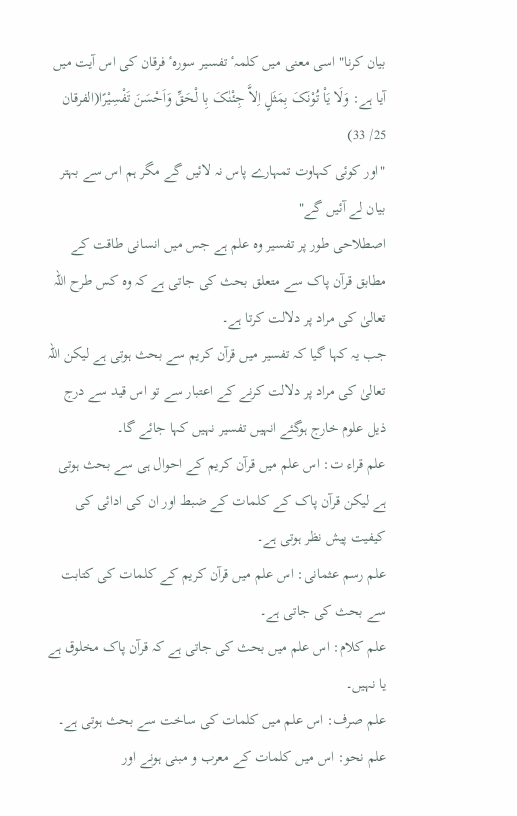بیان کرنا" اسی معنی میں کلمہٴ تفسیر سورہٴ فرقان کی اس آیت میں آیا ہے: وَلَا یَاْ تُوْنَکَ بِمَثَلٍ اِلاَّ جِئْنٰکَ بِا لْحَقِّ وَاَحْسَنَ تَفْسِیْرًا(الفرقان 25/ 33)
"اور کوئی کہاوت تمہارے پاس نہ لائیں گے مگر ہم اس سے بہتر بیان لے آئیں گے"
اصطلاحی طور پر تفسیر وہ علم ہے جس میں انسانی طاقت کے مطابق قرآن پاک سے متعلق بحث کی جاتی ہے کہ وہ کس طرح اللہ تعالیٰ کی مراد پر دلالت کرتا ہے۔
جب یہ کہا گیا کہ تفسیر میں قرآن کریم سے بحث ہوتی ہے لیکن اللہ تعالیٰ کی مراد پر دلالت کرنے کے اعتبار سے تو اس قید سے درج ذیل علوم خارج ہوگئے انہیں تفسیر نہیں کہا جائے گا۔
علم قراء ت: اس علم میں قرآن کریم کے احوال ہی سے بحث ہوتی ہے لیکن قرآن پاک کے کلمات کے ضبط اور ان کی ادائی کی کیفیت پیش نظر ہوتی ہے۔
علم رسم عثمانی: اس علم میں قرآن کریم کے کلمات کی کتابت سے بحث کی جاتی ہے۔
علم کلام: اس علم میں بحث کی جاتی ہے کہ قرآن پاک مخلوق ہے یا نہیں۔
علم صرف: اس علم میں کلمات کی ساخت سے بحث ہوتی ہے۔
علم نحو: اس میں کلمات کے معرب و مبنی ہونے اور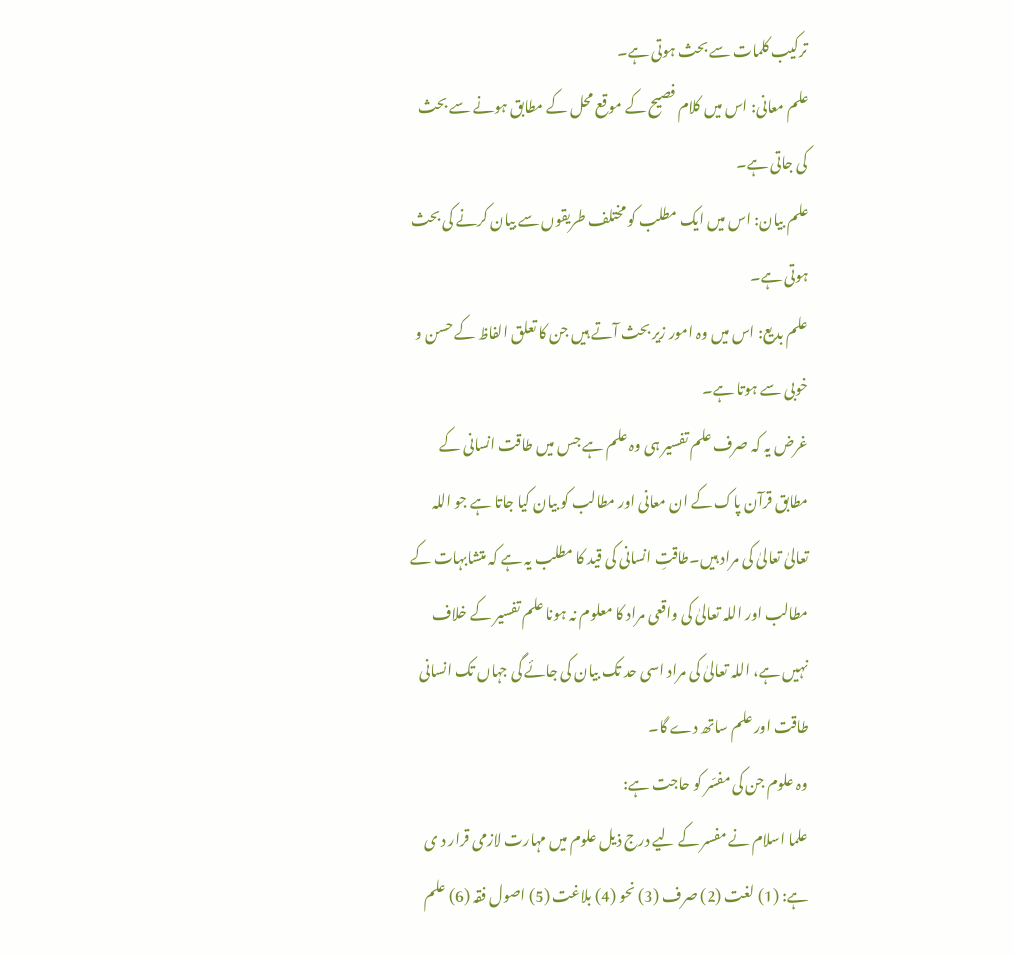ترکیب کلمات سے بحث ہوتی ہے۔
علم معانی: اس میں کلام فصیح کے موقع محل کے مطابق ہونے سے بحث کی جاتی ہے۔
علم بیان: اس میں ایک مطلب کو مختلف طریقوں سے بیان کرنے کی بحث ہوتی ہے۔
علم بدیع: اس میں وہ امور زیر بحث آتے ہیں جن کا تعلق الفاظ کے حسن و خوبی سے ہوتا ہے۔
غرض یہ کہ صرف علم تفسیر ہی وہ علم ہے جس میں طاقت انسانی کے مطابق قرآن پاک کے ان معانی اور مطالب کو بیان کیا جاتا ہے جو اللہ تعالیٰ تعالیٰ کی مراد ہیں۔طاقتِ انسانی کی قید کا مطلب یہ ہے کہ متشابہات کے مطالب اور اللہ تعالیٰ کی واقعی مراد کا معلوم نہ ہونا علم تفسیر کے خلاف نہیں ہے، اللہ تعالیٰ کی مراد اسی حد تک بیان کی جائے گی جہاں تک انسانی طاقت اور علم ساتھ دے گا۔
وہ علوم جن کی مفسّر کو حاجت ہے:
علما اسلام نے مفسر کے لیے درج ذیل علوم میں مہارت لازمی قرار د ی ہے: (1) لغت (2) صرف (3) نحو (4) بلاغت (5) اصول فقہ (6) علم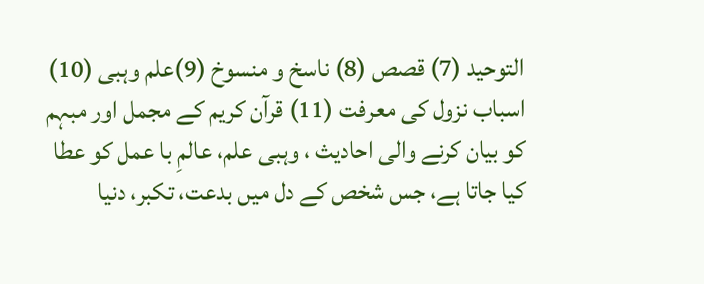التوحید (7) قصص (8) ناسخ و منسوخ (9)علم وہبی (10) اسباب نزول کی معرفت (11) قرآن کریم کے مجمل اور مبہم کو بیان کرنے والی احادیث ، وہبی علم، عالمِ با عمل کو عطا کیا جاتا ہے، جس شخص کے دل میں بدعت، تکبر، دنیا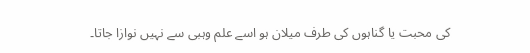کی محبت یا گناہوں کی طرف میلان ہو اسے علم وہبی سے نہیں نوازا جاتا۔